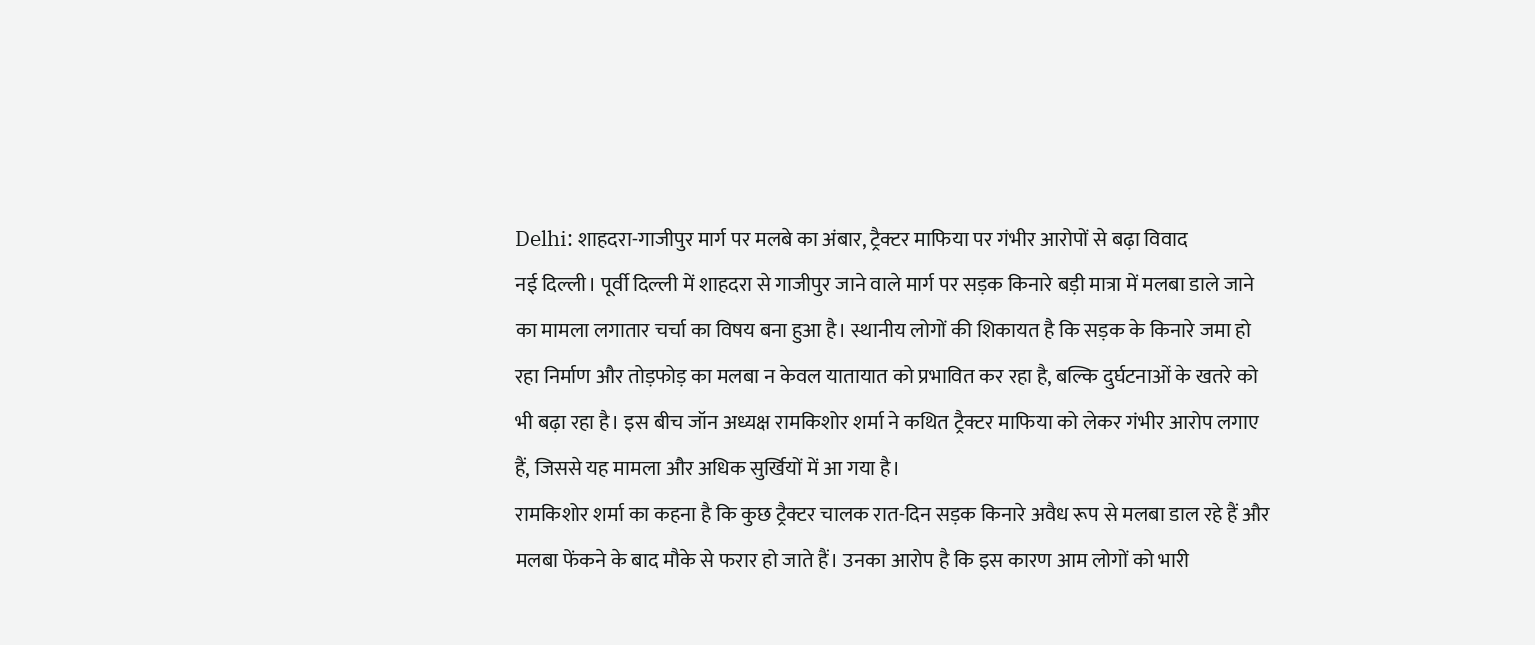Delhi: शाहदरा-गाजीपुर मार्ग पर मलबे का अंबार, ट्रैक्टर माफिया पर गंभीर आरोपों से बढ़ा विवाद
नई दिल्ली। पूर्वी दिल्ली में शाहदरा से गाजीपुर जाने वाले मार्ग पर सड़क किनारे बड़ी मात्रा में मलबा डाले जाने का मामला लगातार चर्चा का विषय बना हुआ है। स्थानीय लोगों की शिकायत है कि सड़क के किनारे जमा हो रहा निर्माण और तोड़फोड़ का मलबा न केवल यातायात को प्रभावित कर रहा है, बल्कि दुर्घटनाओं के खतरे को भी बढ़ा रहा है। इस बीच जॉन अध्यक्ष रामकिशोर शर्मा ने कथित ट्रैक्टर माफिया को लेकर गंभीर आरोप लगाए हैं, जिससे यह मामला और अधिक सुर्खियों में आ गया है।
रामकिशोर शर्मा का कहना है कि कुछ ट्रैक्टर चालक रात-दिन सड़क किनारे अवैध रूप से मलबा डाल रहे हैं और मलबा फेंकने के बाद मौके से फरार हो जाते हैं। उनका आरोप है कि इस कारण आम लोगों को भारी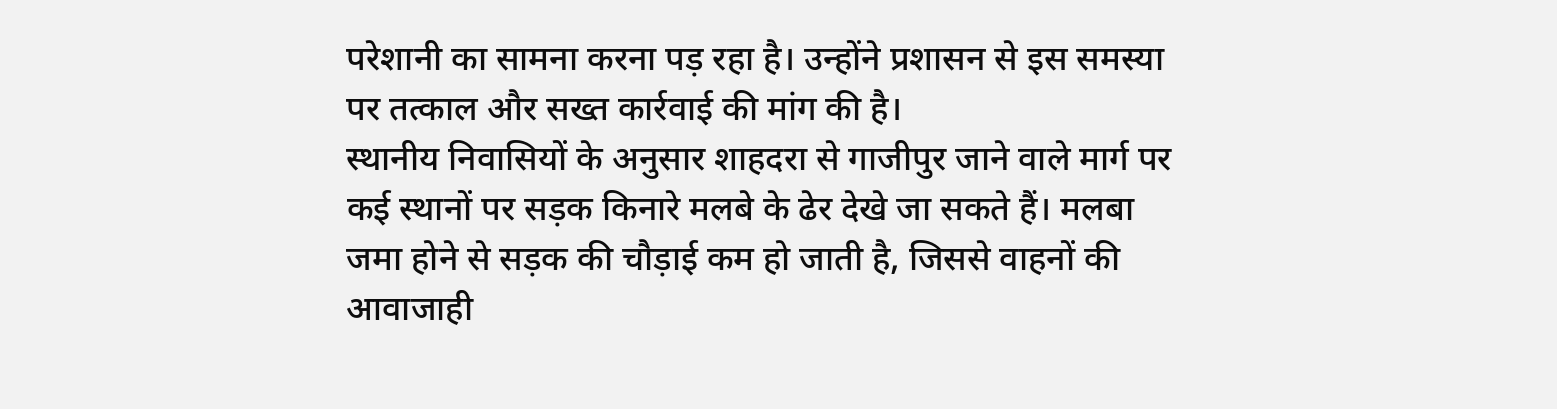परेशानी का सामना करना पड़ रहा है। उन्होंने प्रशासन से इस समस्या पर तत्काल और सख्त कार्रवाई की मांग की है।
स्थानीय निवासियों के अनुसार शाहदरा से गाजीपुर जाने वाले मार्ग पर कई स्थानों पर सड़क किनारे मलबे के ढेर देखे जा सकते हैं। मलबा जमा होने से सड़क की चौड़ाई कम हो जाती है, जिससे वाहनों की आवाजाही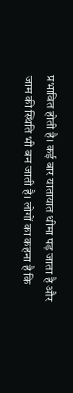प्रभावित होती है। कई बार यातायात धीमा पड़ जाता है और जाम की स्थिति भी बन जाती है। लोगों का कहना है कि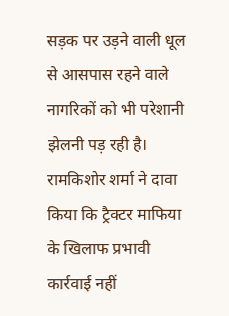सड़क पर उड़ने वाली धूल से आसपास रहने वाले नागरिकों को भी परेशानी झेलनी पड़ रही है।
रामकिशोर शर्मा ने दावा किया कि ट्रैक्टर माफिया के खिलाफ प्रभावी कार्रवाई नहीं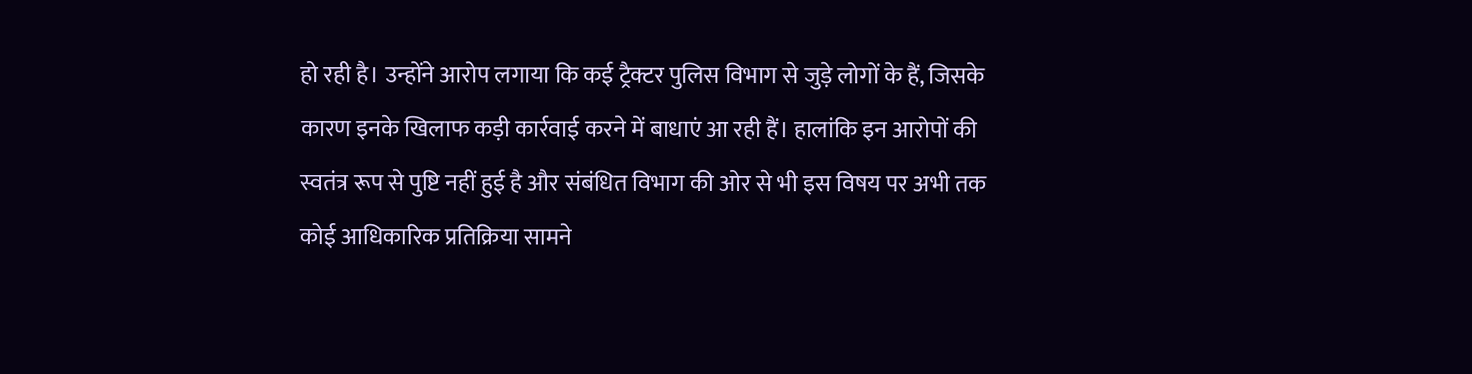हो रही है। उन्होंने आरोप लगाया कि कई ट्रैक्टर पुलिस विभाग से जुड़े लोगों के हैं, जिसके कारण इनके खिलाफ कड़ी कार्रवाई करने में बाधाएं आ रही हैं। हालांकि इन आरोपों की स्वतंत्र रूप से पुष्टि नहीं हुई है और संबंधित विभाग की ओर से भी इस विषय पर अभी तक कोई आधिकारिक प्रतिक्रिया सामने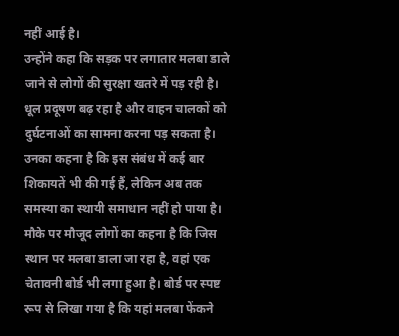नहीं आई है।
उन्होंने कहा कि सड़क पर लगातार मलबा डाले जाने से लोगों की सुरक्षा खतरे में पड़ रही है। धूल प्रदूषण बढ़ रहा है और वाहन चालकों को दुर्घटनाओं का सामना करना पड़ सकता है। उनका कहना है कि इस संबंध में कई बार शिकायतें भी की गई हैं, लेकिन अब तक समस्या का स्थायी समाधान नहीं हो पाया है।
मौके पर मौजूद लोगों का कहना है कि जिस स्थान पर मलबा डाला जा रहा है, वहां एक चेतावनी बोर्ड भी लगा हुआ है। बोर्ड पर स्पष्ट रूप से लिखा गया है कि यहां मलबा फेंकने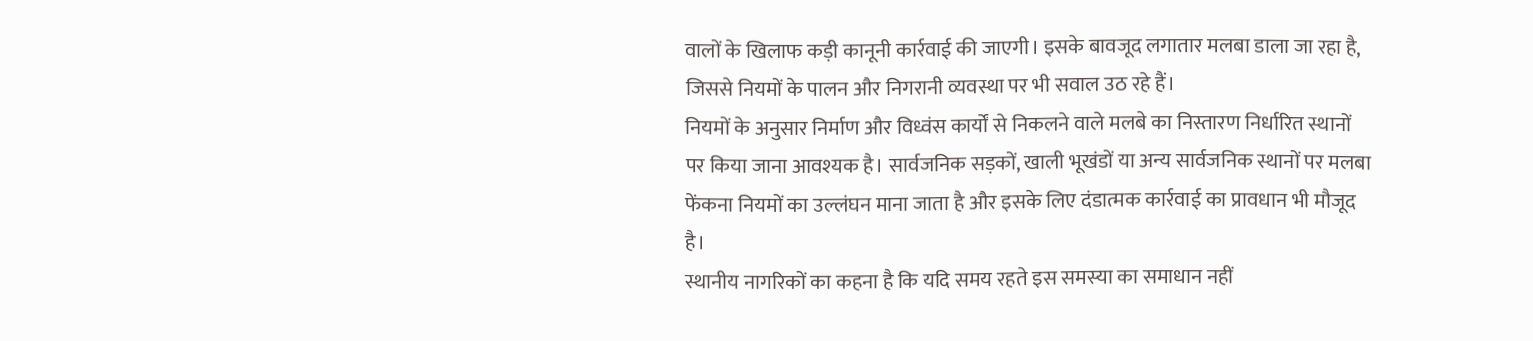वालों के खिलाफ कड़ी कानूनी कार्रवाई की जाएगी। इसके बावजूद लगातार मलबा डाला जा रहा है, जिससे नियमों के पालन और निगरानी व्यवस्था पर भी सवाल उठ रहे हैं।
नियमों के अनुसार निर्माण और विध्वंस कार्यों से निकलने वाले मलबे का निस्तारण निर्धारित स्थानों पर किया जाना आवश्यक है। सार्वजनिक सड़कों, खाली भूखंडों या अन्य सार्वजनिक स्थानों पर मलबा फेंकना नियमों का उल्लंघन माना जाता है और इसके लिए दंडात्मक कार्रवाई का प्रावधान भी मौजूद है।
स्थानीय नागरिकों का कहना है कि यदि समय रहते इस समस्या का समाधान नहीं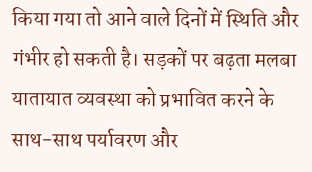किया गया तो आने वाले दिनों में स्थिति और गंभीर हो सकती है। सड़कों पर बढ़ता मलबा यातायात व्यवस्था को प्रभावित करने के साथ-साथ पर्यावरण और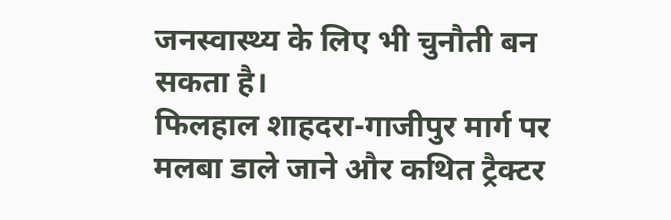जनस्वास्थ्य के लिए भी चुनौती बन सकता है।
फिलहाल शाहदरा-गाजीपुर मार्ग पर मलबा डाले जाने और कथित ट्रैक्टर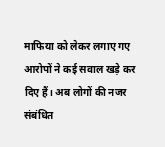माफिया को लेकर लगाए गए आरोपों ने कई सवाल खड़े कर दिए हैं। अब लोगों की नजर संबंधित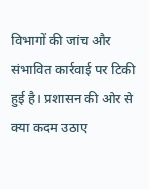विभागों की जांच और संभावित कार्रवाई पर टिकी हुई है। प्रशासन की ओर से क्या कदम उठाए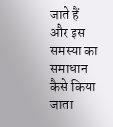जाते हैं और इस समस्या का समाधान कैसे किया जाता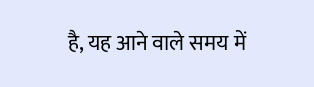है, यह आने वाले समय में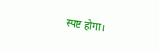स्पष्ट होगा।